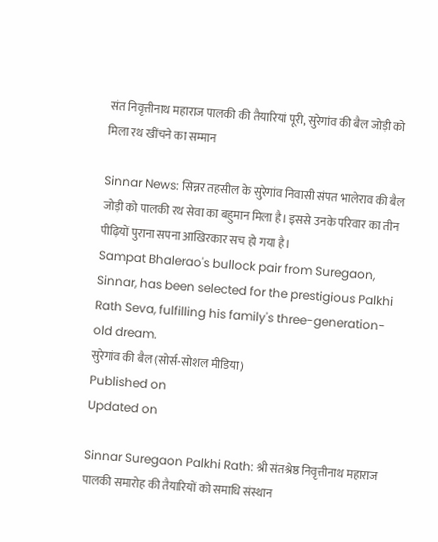संत निवृत्तीनाथ महाराज पालकी की तैयारियां पूरी, सुरेगांव की बैल जोड़ी को मिला रथ खींचने का सम्मान

Sinnar News: सिन्नर तहसील के सुरेगांव निवासी संपत भालेराव की बैल जोड़ी को पालकी रथ सेवा का बहुमान मिला है। इससे उनके परिवार का तीन पीढ़ियों पुराना सपना आखिरकार सच हो गया है।
Sampat Bhalerao's bullock pair from Suregaon, Sinnar, has been selected for the prestigious Palkhi Rath Seva, fulfilling his family's three-generation-old dream.
सुरेगांव की बैल (सोर्स-सोशल मीडिया)
Published on
Updated on

Sinnar Suregaon Palkhi Rath: श्री संतश्रेष्ठ निवृत्तीनाथ महाराज पालकी समारोह की तैयारियों को समाधि संस्थान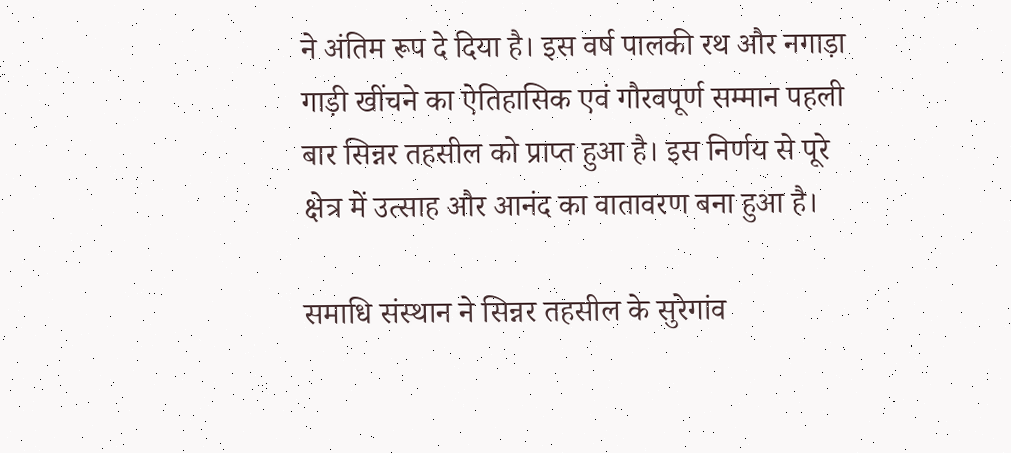ने अंतिम रूप दे दिया है। इस वर्ष पालकी रथ और नगाड़ा गाड़ी खींचने का ऐतिहासिक एवं गौरवपूर्ण सम्मान पहली बार सिन्नर तहसील को प्राप्त हुआ है। इस निर्णय से पूरे क्षेत्र में उत्साह और आनंद का वातावरण बना हुआ है।

समाधि संस्थान ने सिन्नर तहसील के सुरेगांव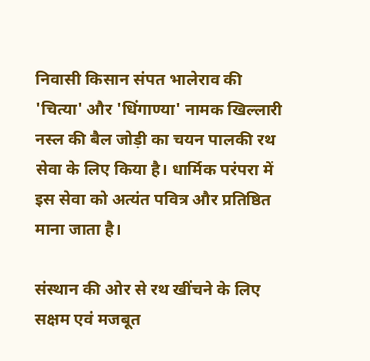निवासी किसान संपत भालेराव की 'चित्या' और 'धिंगाण्या' नामक खिल्लारी नस्ल की बैल जोड़ी का चयन पालकी रथ सेवा के लिए किया है। धार्मिक परंपरा में इस सेवा को अत्यंत पवित्र और प्रतिष्ठित माना जाता है।

संस्थान की ओर से रथ खींचने के लिए सक्षम एवं मजबूत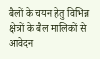बैलों के चयन हेतु विभिन्न क्षेत्रों के बैल मालिकों से आवेदन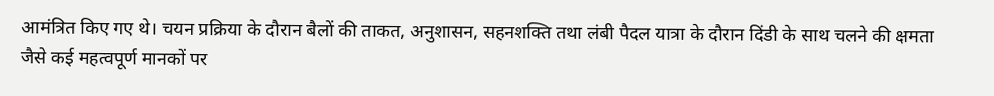आमंत्रित किए गए थे। चयन प्रक्रिया के दौरान बैलों की ताकत, अनुशासन, सहनशक्ति तथा लंबी पैदल यात्रा के दौरान दिंडी के साथ चलने की क्षमता जैसे कई महत्वपूर्ण मानकों पर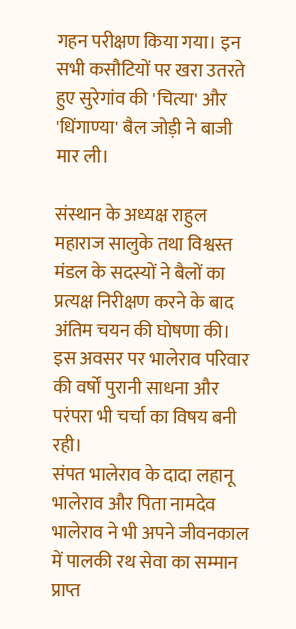गहन परीक्षण किया गया। इन सभी कसौटियों पर खरा उतरते हुए सुरेगांव की 'चित्या' और 'धिंगाण्या' बैल जोड़ी ने बाजी मार ली।

संस्थान के अध्यक्ष राहुल महाराज सालुके तथा विश्वस्त मंडल के सदस्यों ने बैलों का प्रत्यक्ष निरीक्षण करने के बाद अंतिम चयन की घोषणा की। इस अवसर पर भालेराव परिवार की वर्षों पुरानी साधना और परंपरा भी चर्चा का विषय बनी रही।
संपत भालेराव के दादा लहानू भालेराव और पिता नामदेव भालेराव ने भी अपने जीवनकाल में पालकी रथ सेवा का सम्मान प्राप्त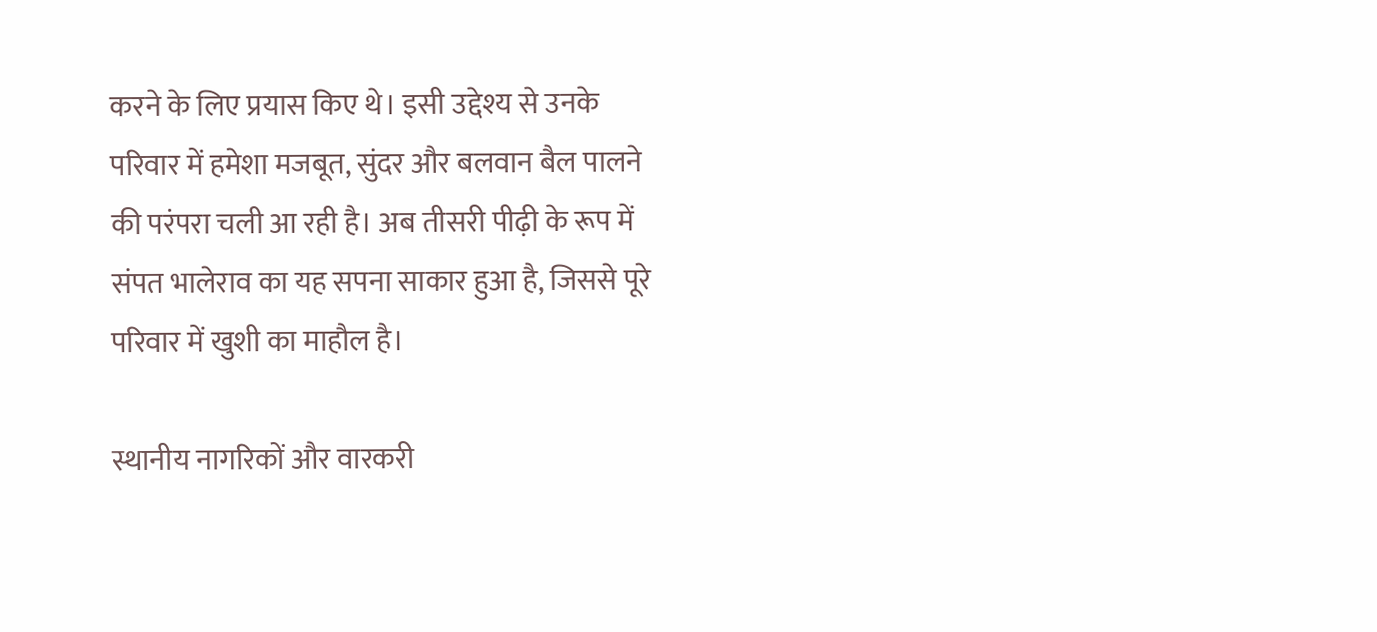करने के लिए प्रयास किए थे। इसी उद्देश्य से उनके परिवार में हमेशा मजबूत, सुंदर और बलवान बैल पालने की परंपरा चली आ रही है। अब तीसरी पीढ़ी के रूप में संपत भालेराव का यह सपना साकार हुआ है, जिससे पूरे परिवार में खुशी का माहौल है।

स्थानीय नागरिकों और वारकरी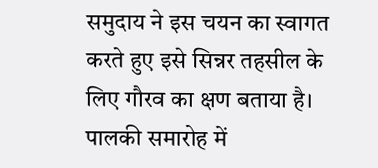समुदाय ने इस चयन का स्वागत करते हुए इसे सिन्नर तहसील के लिए गौरव का क्षण बताया है। पालकी समारोह में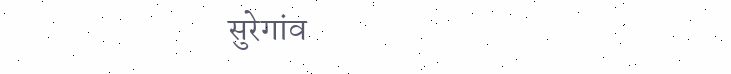सुरेगांव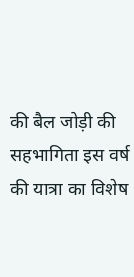की बैल जोड़ी की सहभागिता इस वर्ष की यात्रा का विशेष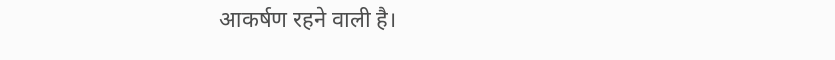आकर्षण रहने वाली है।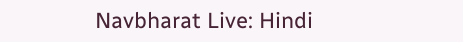Navbharat Live: Hindi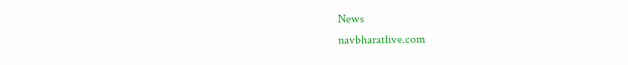News
navbharatlive.com